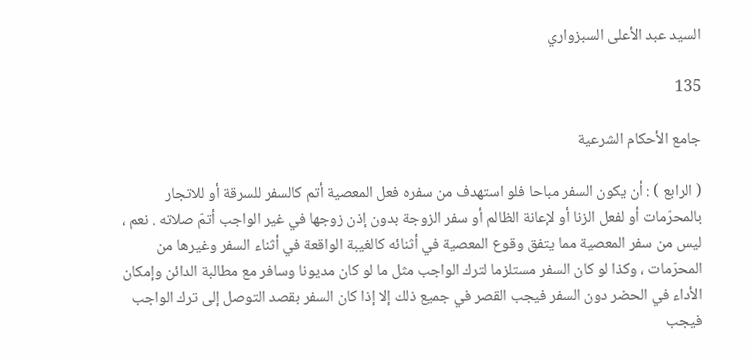السيد عبد الأعلى السبزواري

135

جامع الأحكام الشرعية

( الرابع ) : أن يكون السفر مباحا فلو استهدف من سفره فعل المعصية أتم كالسفر للسرقة أو للاتجار بالمحرّمات أو لفعل الزنا أو لإعانة الظالم أو سفر الزوجة بدون إذن زوجها في غير الواجب أتمّ صلاته . نعم ، ليس من سفر المعصية مما يتفق وقوع المعصية في أثنائه كالغيبة الواقعة في أثناء السفر وغيرها من المحرّمات ، وكذا لو كان السفر مستلزما لترك الواجب مثل ما لو كان مديونا وسافر مع مطالبة الدائن وإمكان الأداء في الحضر دون السفر فيجب القصر في جميع ذلك إلا إذا كان السفر بقصد التوصل إلى ترك الواجب فيجب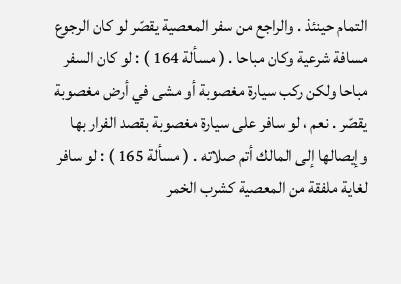التمام حينئذ . والراجع من سفر المعصية يقصّر لو كان الرجوع مسافة شرعية وكان مباحا . ( مسألة 164 ) : لو كان السفر مباحا ولكن ركب سيارة مغصوبة أو مشى في أرض مغصوبة يقصّر . نعم ، لو سافر على سيارة مغصوبة بقصد الفرار بها وإيصالها إلى المالك أتم صلاته . ( مسألة 165 ) : لو سافر لغاية ملفقة من المعصية كشرب الخمر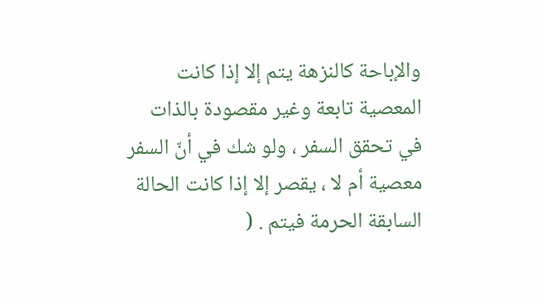والإباحة كالنزهة يتم إلا إذا كانت المعصية تابعة وغير مقصودة بالذات في تحقق السفر ، ولو شك في أنّ السفر معصية أم لا ، يقصر إلا إذا كانت الحالة السابقة الحرمة فيتم . (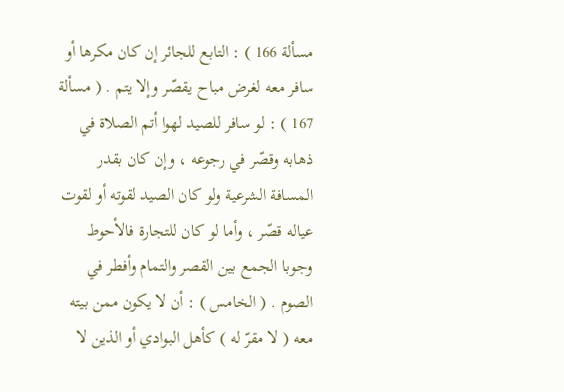مسألة 166 ) : التابع للجائر إن كان مكرها أو سافر معه لغرض مباح يقصّر وإلا يتم . ( مسألة 167 ) : لو سافر للصيد لهوا أتم الصلاة في ذهابه وقصّر في رجوعه ، وإن كان بقدر المسافة الشرعية ولو كان الصيد لقوته أو لقوت عياله قصّر ، وأما لو كان للتجارة فالأحوط وجوبا الجمع بين القصر والتمام وأفطر في الصوم . ( الخامس ) : أن لا يكون ممن بيته معه ( لا مقرّ له ) كأهل البوادي أو الذين لا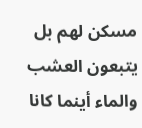مسكن لهم بل يتبعون العشب والماء أينما كانا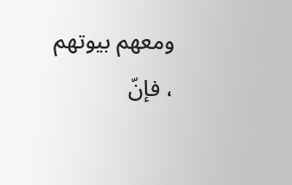ومعهم بيوتهم ، فإنّ